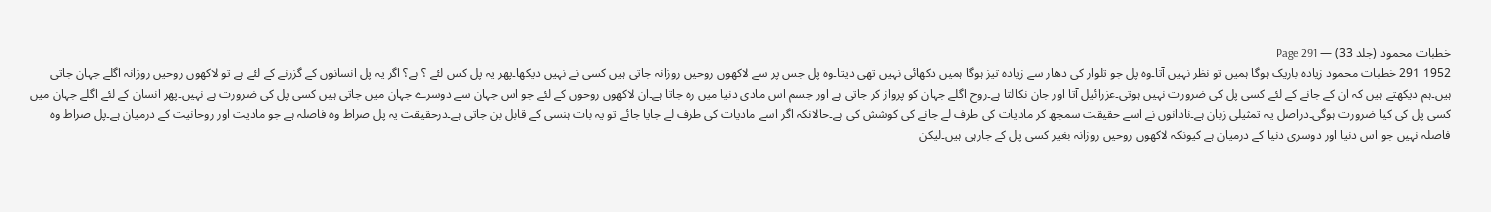خطبات محمود (جلد 33) — Page 291
1952 291 خطبات محمود زیادہ باریک ہوگا ہمیں تو نظر نہیں آتا۔وہ پل جو تلوار کی دھار سے زیادہ تیز ہوگا ہمیں دکھائی نہیں تھی دیتا۔وہ پل جس پر سے لاکھوں روحیں روزانہ جاتی ہیں کسی نے نہیں دیکھا۔پھر یہ پل کس لئے ؟ ہے؟ اگر یہ پل انسانوں کے گزرنے کے لئے ہے تو لاکھوں روحیں روزانہ اگلے جہان جاتی ہیں۔ہم دیکھتے ہیں کہ ان کے جانے کے لئے کسی پل کی ضرورت نہیں ہوتی۔عزرائیل آتا اور جان نکالتا ہے۔روح اگلے جہان کو پرواز کر جاتی ہے اور جسم اس مادی دنیا میں رہ جاتا ہے۔ان لاکھوں روحوں کے لئے جو اس جہان سے دوسرے جہان میں جاتی ہیں کسی پل کی ضرورت ہے نہیں۔پھر انسان کے لئے اگلے جہان میں کسی پل کی کیا ضرورت ہوگی۔دراصل یہ تمثیلی زبان ہے۔نادانوں نے اسے حقیقت سمجھ کر مادیات کی طرف لے جانے کی کوشش کی ہے۔حالانکہ اگر اسے مادیات کی طرف لے جایا جائے تو یہ بات ہنسی کے قابل بن جاتی ہے۔درحقیقت یہ پل صراط وہ فاصلہ ہے جو مادیت اور روحانیت کے درمیان ہے۔پل صراط وہ فاصلہ نہیں جو اس دنیا اور دوسری دنیا کے درمیان ہے کیونکہ لاکھوں روحیں روزانہ بغیر کسی پل کے جارہی ہیں۔لیکن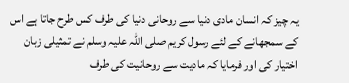یہ چیز کہ انسان مادی دنیا سے روحانی دنیا کی طرف کس طرح جاتا ہے اس کے سمجھانے کے لئے رسول کریم صلی اللہ علیہ وسلم نے تمثیلی زبان اختیار کی اور فرمایا کہ مادیت سے روحانیت کی طرف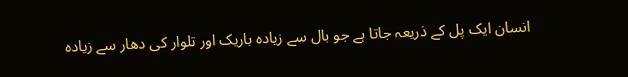انسان ایک پل کے ذریعہ جاتا ہے جو بال سے زیادہ باریک اور تلوار کی دھار سے زیادہ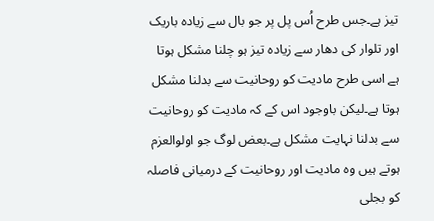تیز ہے۔جس طرح اُس پل پر جو بال سے زیادہ باریک اور تلوار کی دھار سے زیادہ تیز ہو چلنا مشکل ہوتا ہے اسی طرح مادیت کو روحانیت سے بدلنا مشکل ہوتا ہے۔لیکن باوجود اس کے کہ مادیت کو روحانیت سے بدلنا نہایت مشکل ہے۔بعض لوگ جو اولوالعزم ہوتے ہیں وہ مادیت اور روحانیت کے درمیانی فاصلہ کو بجلی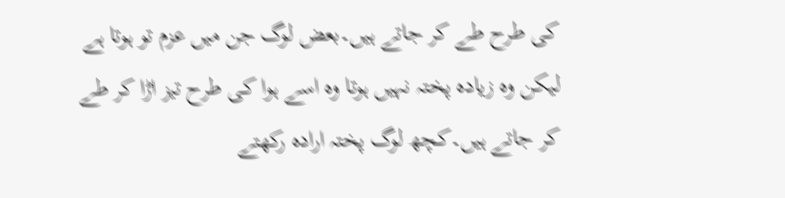کی طرح طے کر جاتے ہیں۔بعض لوگ جن میں عزم تو ہوتا ہے لیکن وہ زیادہ پختہ نہیں ہوتا وہ اسے ہوا کی طرح تیز اڑا کر طے کر جاتے ہیں۔کچھ لوگ پختہ ارادہ رکھتے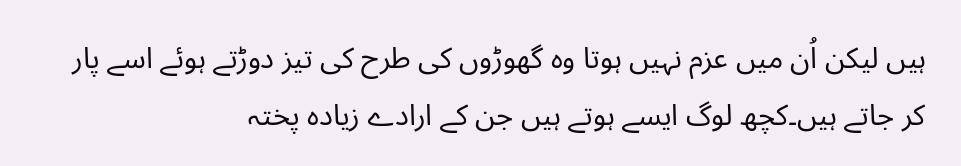ہیں لیکن اُن میں عزم نہیں ہوتا وہ گھوڑوں کی طرح کی تیز دوڑتے ہوئے اسے پار کر جاتے ہیں۔کچھ لوگ ایسے ہوتے ہیں جن کے ارادے زیادہ پختہ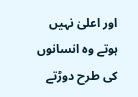اور اعلیٰ نہیں ہوتے وہ انسانوں کی طرح دوڑتے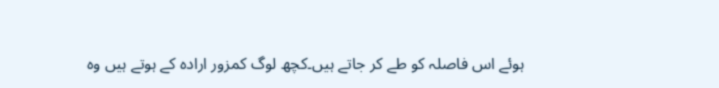ہوئے اس فاصلہ کو طے کر جاتے ہیں۔کچھ لوگ کمزور ارادہ کے ہوتے ہیں وہ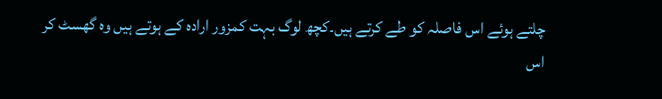چلتے ہوئے اس فاصلہ کو طے کرتے ہیں۔کچھ لوگ بہت کمزور ارادہ کے ہوتے ہیں وہ گھسٹ کر اس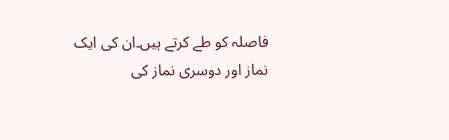فاصلہ کو طے کرتے ہیں۔ان کی ایک نماز اور دوسری نماز کی